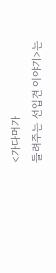<가다머가
들려주는 선입견 이야기>는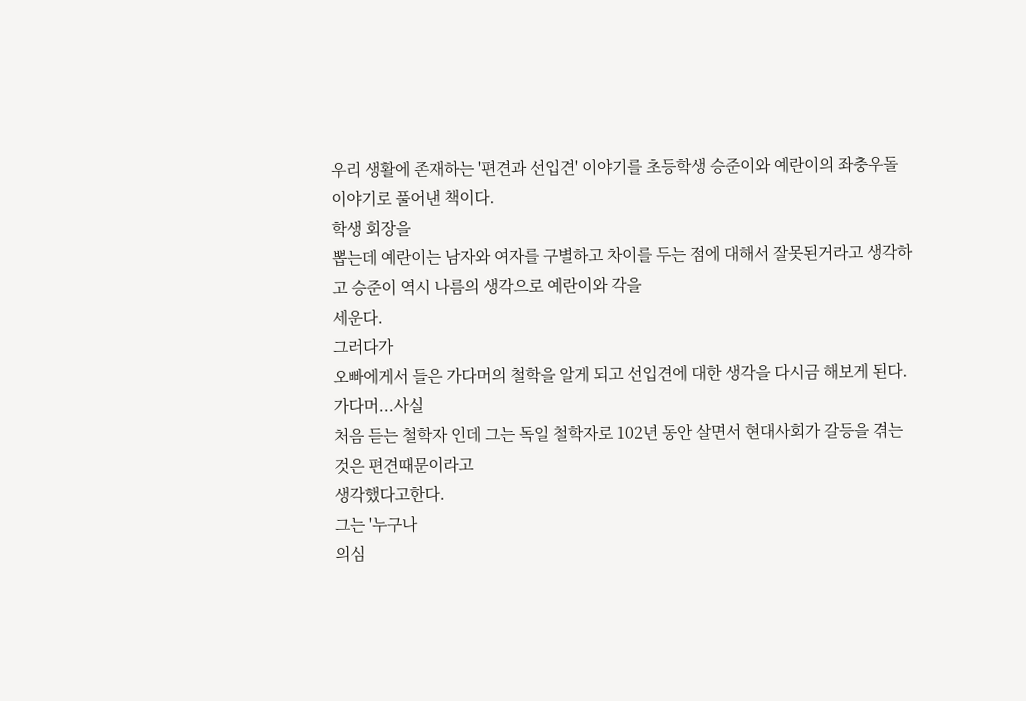우리 생활에 존재하는 '편견과 선입견' 이야기를 초등학생 승준이와 예란이의 좌충우돌 이야기로 풀어낸 책이다.
학생 회장을
뽑는데 예란이는 남자와 여자를 구별하고 차이를 두는 점에 대해서 잘못된거라고 생각하고 승준이 역시 나름의 생각으로 예란이와 각을
세운다.
그러다가
오빠에게서 들은 가다머의 철학을 알게 되고 선입견에 대한 생각을 다시금 해보게 된다.
가다머...사실
처음 듣는 철학자 인데 그는 독일 철학자로 102년 동안 살면서 현대사회가 갈등을 겪는 것은 편견때문이라고
생각했다고한다.
그는 '누구나
의심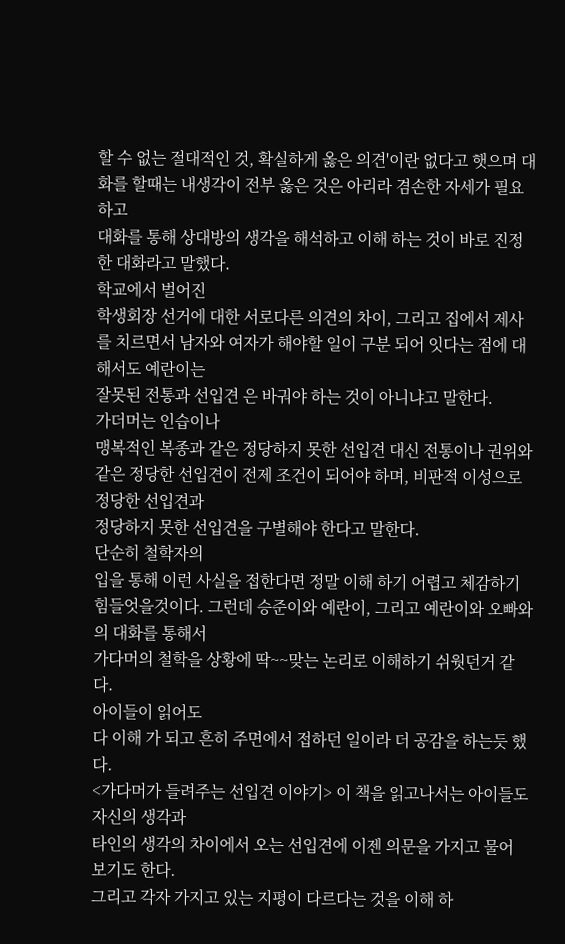할 수 없는 절대적인 것, 확실하게 옳은 의견'이란 없다고 햇으며 대화를 할때는 내생각이 전부 옳은 것은 아리라 겸손한 자세가 필요하고
대화를 통해 상대방의 생각을 해석하고 이해 하는 것이 바로 진정한 대화라고 말했다.
학교에서 벌어진
학생회장 선거에 대한 서로다른 의견의 차이, 그리고 집에서 제사를 치르면서 남자와 여자가 해야할 일이 구분 되어 잇다는 점에 대해서도 예란이는
잘못된 전통과 선입견 은 바궈야 하는 것이 아니냐고 말한다.
가더머는 인습이나
맹복적인 복종과 같은 정당하지 못한 선입견 대신 전통이나 권위와 같은 정당한 선입견이 전제 조건이 되어야 하며, 비판적 이성으로 정당한 선입견과
정당하지 못한 선입견을 구별해야 한다고 말한다.
단순히 철학자의
입을 통해 이런 사실을 접한다면 정말 이해 하기 어렵고 체감하기 힘들엇을것이다. 그런데 승준이와 예란이, 그리고 예란이와 오빠와의 대화를 통해서
가다머의 철학을 상황에 딱~~맞는 논리로 이해하기 쉬웟던거 같다.
아이들이 읽어도
다 이해 가 되고 흔히 주면에서 접하던 일이라 더 공감을 하는듯 했다.
<가다머가 들려주는 선입견 이야기> 이 책을 읽고나서는 아이들도 자신의 생각과
타인의 생각의 차이에서 오는 선입견에 이젠 의문을 가지고 물어 보기도 한다.
그리고 각자 가지고 있는 지평이 다르다는 것을 이해 하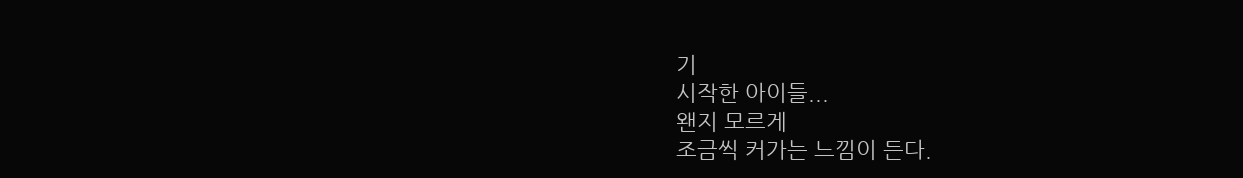기
시작한 아이들...
왠지 모르게
조금씩 커가는 느낌이 든다.